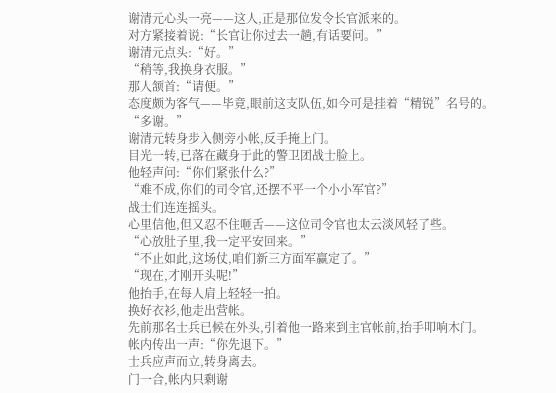谢清元心头一亮——这人,正是那位发令长官派来的。
对方紧接着说:“长官让你过去一趟,有话要问。”
谢清元点头:“好。”
“稍等,我换身衣服。”
那人颔首:“请便。”
态度颇为客气——毕竟,眼前这支队伍,如今可是挂着“精锐”名号的。
“多谢。”
谢清元转身步入侧旁小帐,反手掩上门。
目光一转,已落在藏身于此的警卫团战士脸上。
他轻声问:“你们紧张什么?”
“难不成,你们的司令官,还摆不平一个小小军官?”
战士们连连摇头。
心里信他,但又忍不住咂舌——这位司令官也太云淡风轻了些。
“心放肚子里,我一定平安回来。”
“不止如此,这场仗,咱们新三方面军赢定了。”
“现在,才刚开头呢!”
他抬手,在每人肩上轻轻一拍。
换好衣衫,他走出营帐。
先前那名士兵已候在外头,引着他一路来到主官帐前,抬手叩响木门。
帐内传出一声:“你先退下。”
士兵应声而立,转身离去。
门一合,帐内只剩谢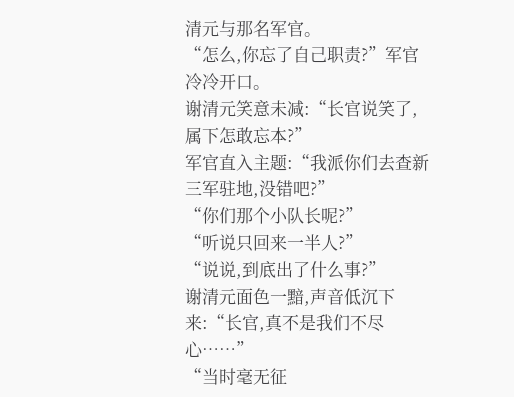清元与那名军官。
“怎么,你忘了自己职责?”军官冷冷开口。
谢清元笑意未减:“长官说笑了,属下怎敢忘本?”
军官直入主题:“我派你们去查新三军驻地,没错吧?”
“你们那个小队长呢?”
“听说只回来一半人?”
“说说,到底出了什么事?”
谢清元面色一黯,声音低沉下来:“长官,真不是我们不尽心……”
“当时毫无征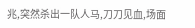兆,突然杀出一队人马,刀刀见血,场面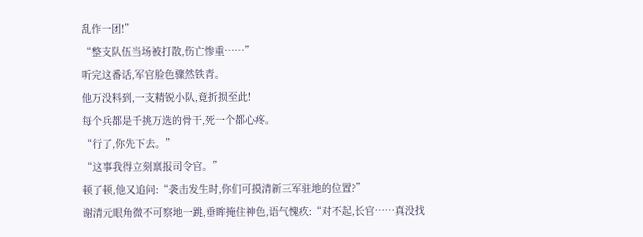乱作一团!”
“整支队伍当场被打散,伤亡惨重……”
听完这番话,军官脸色骤然铁青。
他万没料到,一支精锐小队,竟折损至此!
每个兵都是千挑万选的骨干,死一个都心疼。
“行了,你先下去。”
“这事我得立刻禀报司令官。”
顿了顿,他又追问:“袭击发生时,你们可摸清新三军驻地的位置?”
谢清元眼角微不可察地一跳,垂眸掩住神色,语气愧疚:“对不起,长官……真没找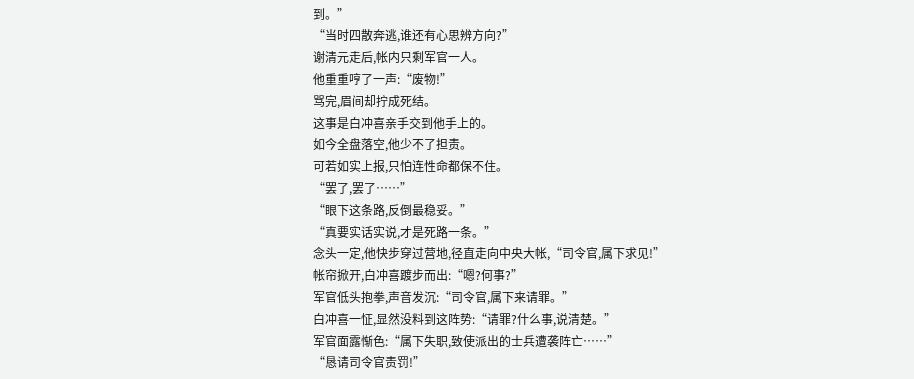到。”
“当时四散奔逃,谁还有心思辨方向?”
谢清元走后,帐内只剩军官一人。
他重重哼了一声:“废物!”
骂完,眉间却拧成死结。
这事是白冲喜亲手交到他手上的。
如今全盘落空,他少不了担责。
可若如实上报,只怕连性命都保不住。
“罢了,罢了……”
“眼下这条路,反倒最稳妥。”
“真要实话实说,才是死路一条。”
念头一定,他快步穿过营地,径直走向中央大帐,“司令官,属下求见!”
帐帘掀开,白冲喜踱步而出:“嗯?何事?”
军官低头抱拳,声音发沉:“司令官,属下来请罪。”
白冲喜一怔,显然没料到这阵势:“请罪?什么事,说清楚。”
军官面露惭色:“属下失职,致使派出的士兵遭袭阵亡……”
“恳请司令官责罚!”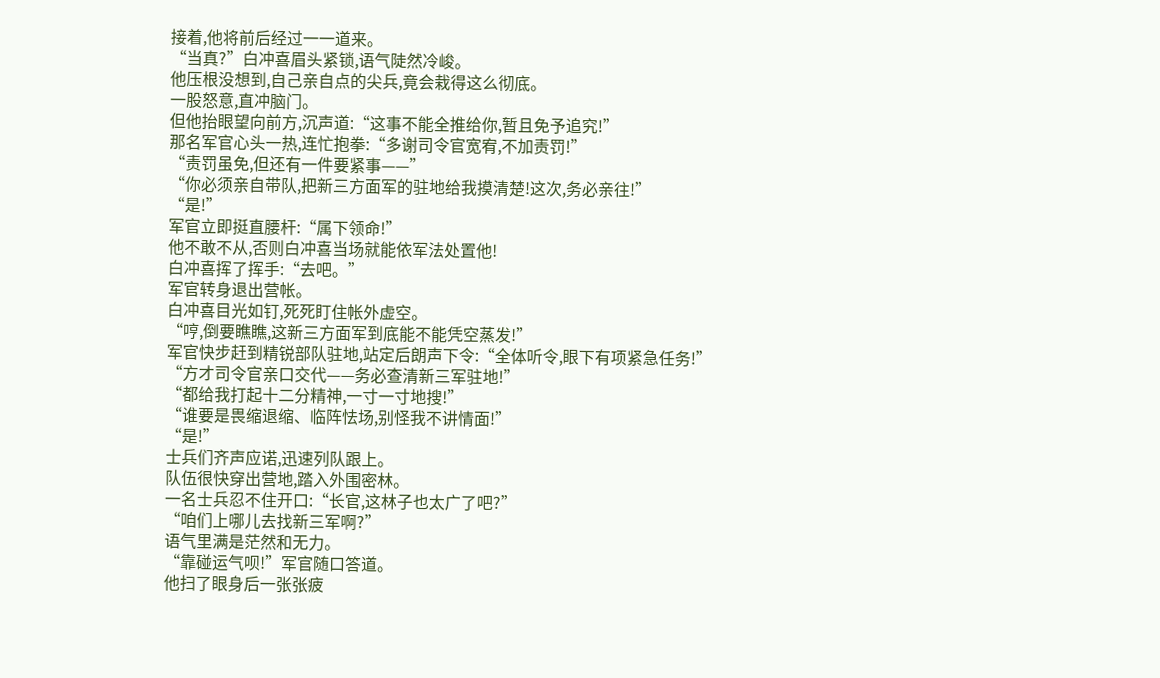接着,他将前后经过一一道来。
“当真?”白冲喜眉头紧锁,语气陡然冷峻。
他压根没想到,自己亲自点的尖兵,竟会栽得这么彻底。
一股怒意,直冲脑门。
但他抬眼望向前方,沉声道:“这事不能全推给你,暂且免予追究!”
那名军官心头一热,连忙抱拳:“多谢司令官宽宥,不加责罚!”
“责罚虽免,但还有一件要紧事——”
“你必须亲自带队,把新三方面军的驻地给我摸清楚!这次,务必亲往!”
“是!”
军官立即挺直腰杆:“属下领命!”
他不敢不从,否则白冲喜当场就能依军法处置他!
白冲喜挥了挥手:“去吧。”
军官转身退出营帐。
白冲喜目光如钉,死死盯住帐外虚空。
“哼,倒要瞧瞧,这新三方面军到底能不能凭空蒸发!”
军官快步赶到精锐部队驻地,站定后朗声下令:“全体听令,眼下有项紧急任务!”
“方才司令官亲口交代——务必查清新三军驻地!”
“都给我打起十二分精神,一寸一寸地搜!”
“谁要是畏缩退缩、临阵怯场,别怪我不讲情面!”
“是!”
士兵们齐声应诺,迅速列队跟上。
队伍很快穿出营地,踏入外围密林。
一名士兵忍不住开口:“长官,这林子也太广了吧?”
“咱们上哪儿去找新三军啊?”
语气里满是茫然和无力。
“靠碰运气呗!”军官随口答道。
他扫了眼身后一张张疲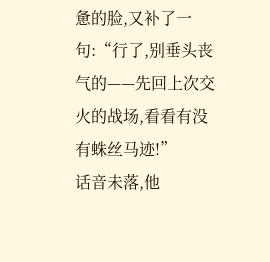惫的脸,又补了一句:“行了,别垂头丧气的——先回上次交火的战场,看看有没有蛛丝马迹!”
话音未落,他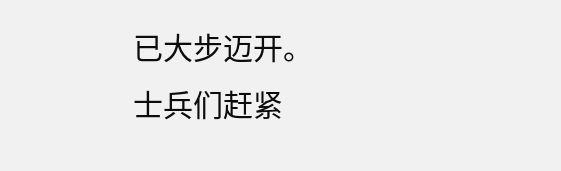已大步迈开。
士兵们赶紧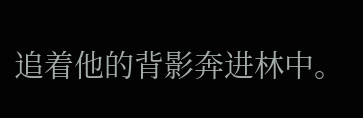追着他的背影奔进林中。